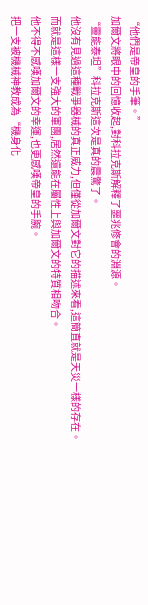“他們是帝皇的手筆。”
加爾文將眼中的回憶收起,對科拉克斯解釋了噩兆修會的淵源。
“靈能泰坦”科拉克斯這次是真的震驚了。
他沒有見過這種戰爭器械的真正威力,但僅從加爾文對它的描述來看,這簡直就是天災一樣的存在。
而就是這樣一支強大的軍團,居然還能在屬性上與加爾文的特質相吻合。
他不得不感嘆加爾文的幸運,也更感嘆帝皇的手腕。
把一支被機械神教成為“機身化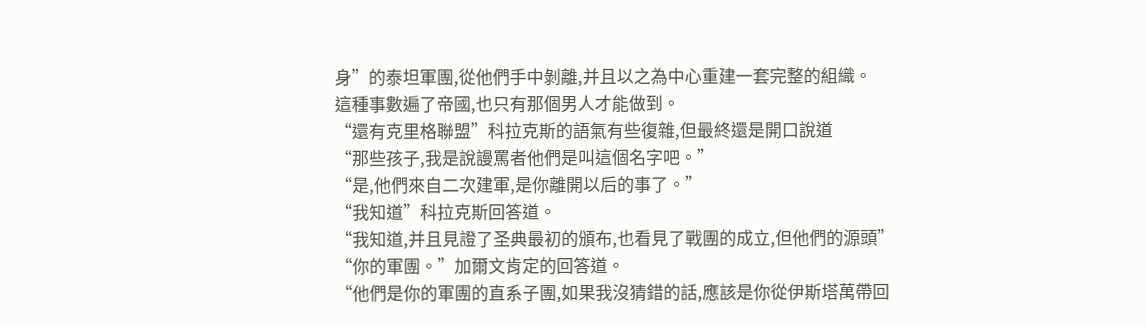身”的泰坦軍團,從他們手中剝離,并且以之為中心重建一套完整的組織。
這種事數遍了帝國,也只有那個男人才能做到。
“還有克里格聯盟”科拉克斯的語氣有些復雜,但最終還是開口說道
“那些孩子,我是說謾罵者他們是叫這個名字吧。”
“是,他們來自二次建軍,是你離開以后的事了。”
“我知道”科拉克斯回答道。
“我知道,并且見證了圣典最初的頒布,也看見了戰團的成立,但他們的源頭”
“你的軍團。”加爾文肯定的回答道。
“他們是你的軍團的直系子團,如果我沒猜錯的話,應該是你從伊斯塔萬帶回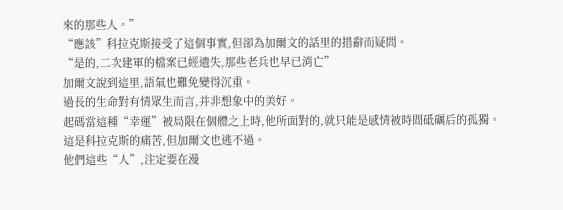來的那些人。”
“應該”科拉克斯接受了這個事實,但卻為加爾文的話里的措辭而疑問。
“是的,二次建軍的檔案已經遺失,那些老兵也早已消亡”
加爾文說到這里,語氣也難免變得沉重。
過長的生命對有情眾生而言,并非想象中的美好。
起碼當這種“幸運”被局限在個體之上時,他所面對的,就只能是感情被時間砥礪后的孤獨。
這是科拉克斯的痛苦,但加爾文也逃不過。
他們這些“人”,注定要在漫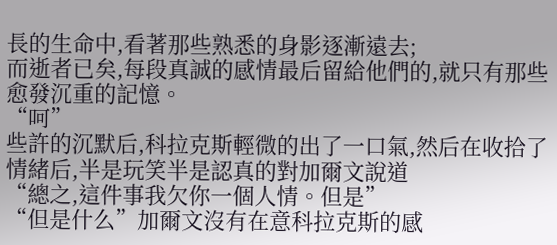長的生命中,看著那些熟悉的身影逐漸遠去;
而逝者已矣,每段真誠的感情最后留給他們的,就只有那些愈發沉重的記憶。
“呵”
些許的沉默后,科拉克斯輕微的出了一口氣,然后在收拾了情緒后,半是玩笑半是認真的對加爾文說道
“總之,這件事我欠你一個人情。但是”
“但是什么”加爾文沒有在意科拉克斯的感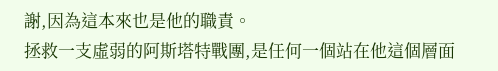謝,因為這本來也是他的職責。
拯救一支虛弱的阿斯塔特戰團,是任何一個站在他這個層面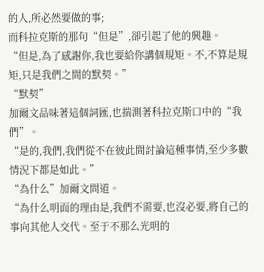的人,所必然要做的事;
而科拉克斯的那句“但是”,卻引起了他的興趣。
“但是,為了感謝你,我也要給你講個規矩。不,不算是規矩,只是我們之間的默契。”
“默契”
加爾文品味著這個詞匯,也揣測著科拉克斯口中的“我們”。
“是的,我們,我們從不在彼此間討論這種事情,至少多數情況下都是如此。”
“為什么”加爾文問道。
“為什么明面的理由是,我們不需要,也沒必要,將自己的事向其他人交代。至于不那么光明的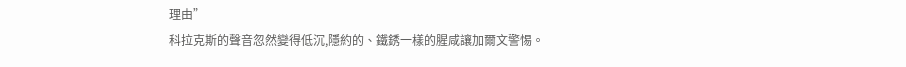理由”
科拉克斯的聲音忽然變得低沉,隱約的、鐵銹一樣的腥咸讓加爾文警惕。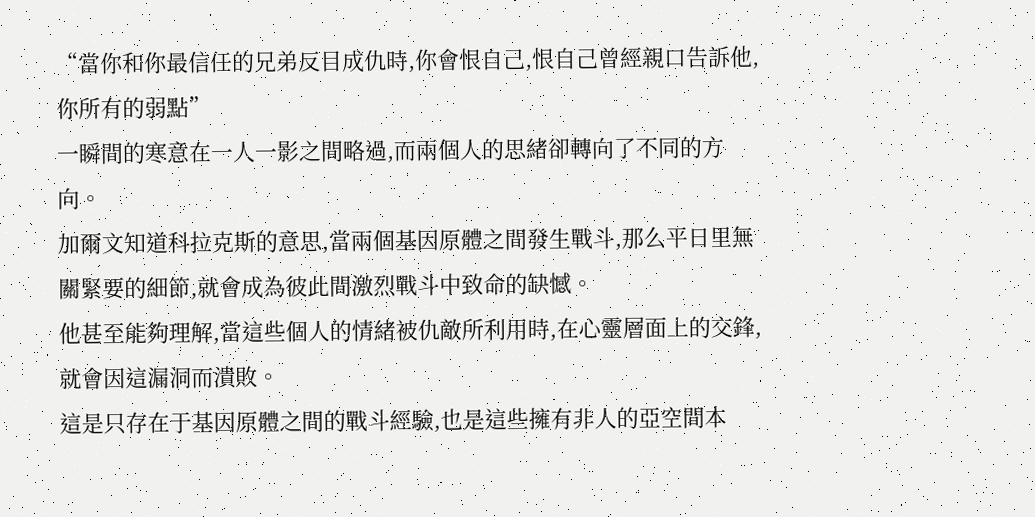“當你和你最信任的兄弟反目成仇時,你會恨自己,恨自己曾經親口告訴他,你所有的弱點”
一瞬間的寒意在一人一影之間略過,而兩個人的思緒卻轉向了不同的方向。
加爾文知道科拉克斯的意思,當兩個基因原體之間發生戰斗,那么平日里無關緊要的細節,就會成為彼此間激烈戰斗中致命的缺憾。
他甚至能夠理解,當這些個人的情緒被仇敵所利用時,在心靈層面上的交鋒,就會因這漏洞而潰敗。
這是只存在于基因原體之間的戰斗經驗,也是這些擁有非人的亞空間本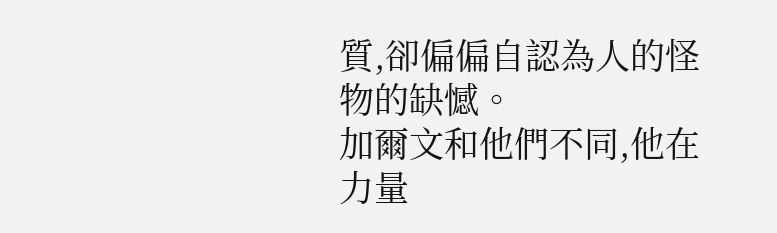質,卻偏偏自認為人的怪物的缺憾。
加爾文和他們不同,他在力量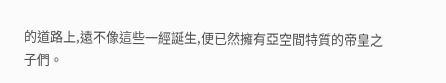的道路上,遠不像這些一經誕生,便已然擁有亞空間特質的帝皇之子們。